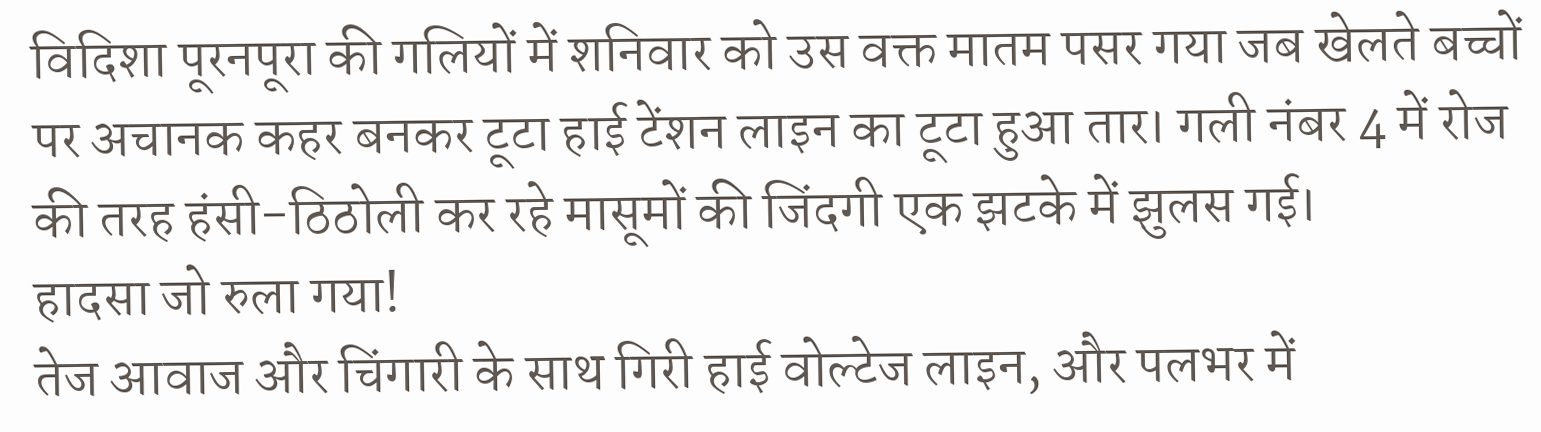विदिशा पूरनपूरा की गलियों में शनिवार को उस वक्त मातम पसर गया जब खेलते बच्चों पर अचानक कहर बनकर टूटा हाई टेंशन लाइन का टूटा हुआ तार। गली नंबर 4 में रोज की तरह हंसी-ठिठोली कर रहे मासूमों की जिंदगी एक झटके में झुलस गई।
हादसा जो रुला गया!
तेज आवाज और चिंगारी के साथ गिरी हाई वोल्टेज लाइन, और पलभर में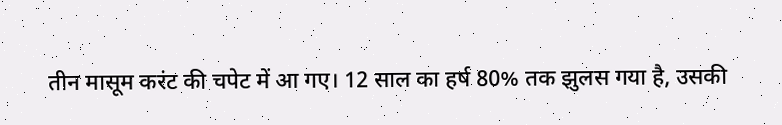तीन मासूम करंट की चपेट में आ गए। 12 साल का हर्ष 80% तक झुलस गया है, उसकी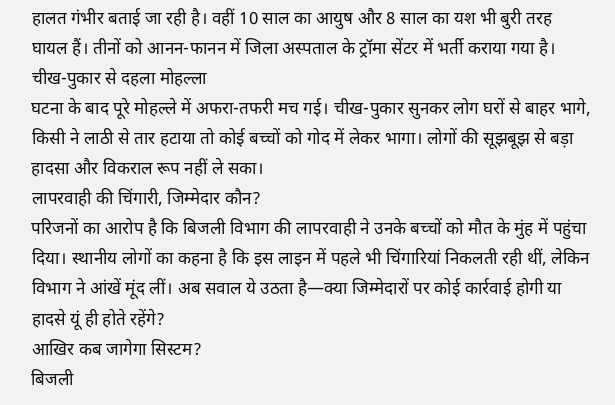हालत गंभीर बताई जा रही है। वहीं 10 साल का आयुष और 8 साल का यश भी बुरी तरह घायल हैं। तीनों को आनन-फानन में जिला अस्पताल के ट्रॉमा सेंटर में भर्ती कराया गया है।
चीख-पुकार से दहला मोहल्ला
घटना के बाद पूरे मोहल्ले में अफरा-तफरी मच गई। चीख-पुकार सुनकर लोग घरों से बाहर भागे, किसी ने लाठी से तार हटाया तो कोई बच्चों को गोद में लेकर भागा। लोगों की सूझबूझ से बड़ा हादसा और विकराल रूप नहीं ले सका।
लापरवाही की चिंगारी, जिम्मेदार कौन?
परिजनों का आरोप है कि बिजली विभाग की लापरवाही ने उनके बच्चों को मौत के मुंह में पहुंचा दिया। स्थानीय लोगों का कहना है कि इस लाइन में पहले भी चिंगारियां निकलती रही थीं, लेकिन विभाग ने आंखें मूंद लीं। अब सवाल ये उठता है—क्या जिम्मेदारों पर कोई कार्रवाई होगी या हादसे यूं ही होते रहेंगे?
आखिर कब जागेगा सिस्टम?
बिजली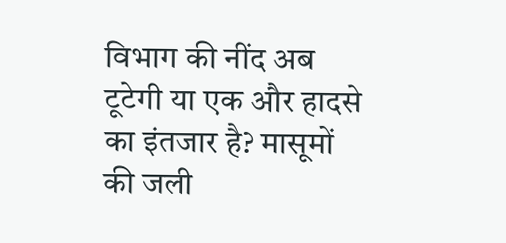विभाग की नींद अब टूटेगी या एक और हादसे का इंतजार है? मासूमों की जली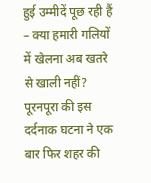हुई उम्मीदें पूछ रही हैं – क्या हमारी गलियों में खेलना अब खतरे से खाली नहीं?
पूरनपूरा की इस दर्दनाक घटना ने एक बार फिर शहर की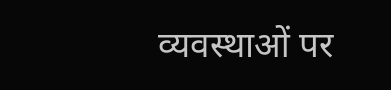व्यवस्थाओं पर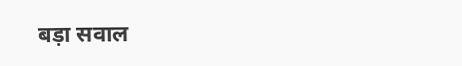बड़ा सवाल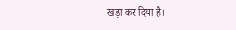खड़ा कर दिया है।